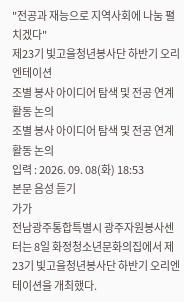"전공과 재능으로 지역사회에 나눔 펼치겠다"
제23기 빛고을청년봉사단 하반기 오리엔테이션
조별 봉사 아이디어 탐색 및 전공 연계 활동 논의
조별 봉사 아이디어 탐색 및 전공 연계 활동 논의
입력 : 2026. 09. 08(화) 18:53
본문 음성 듣기
가가
전남광주통합특별시 광주자원봉사센터는 8일 화정청소년문화의집에서 제23기 빛고을청년봉사단 하반기 오리엔테이션을 개최했다.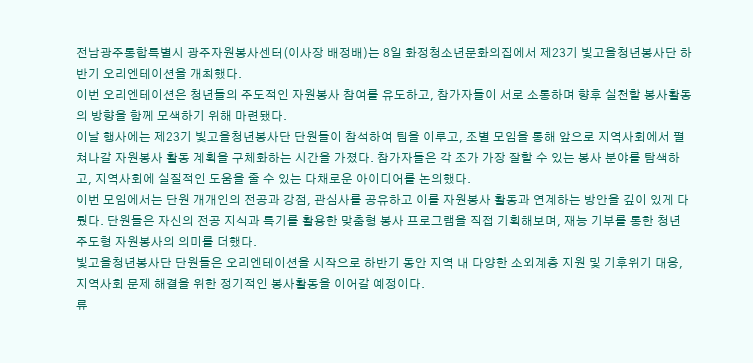전남광주통합특별시 광주자원봉사센터(이사장 배정배)는 8일 화정청소년문화의집에서 제23기 빛고을청년봉사단 하반기 오리엔테이션을 개최했다.
이번 오리엔테이션은 청년들의 주도적인 자원봉사 참여를 유도하고, 참가자들이 서로 소통하며 향후 실천할 봉사활동의 방향을 함께 모색하기 위해 마련됐다.
이날 행사에는 제23기 빛고을청년봉사단 단원들이 참석하여 팀을 이루고, 조별 모임을 통해 앞으로 지역사회에서 펼쳐나갈 자원봉사 활동 계획을 구체화하는 시간을 가졌다. 참가자들은 각 조가 가장 잘할 수 있는 봉사 분야를 탐색하고, 지역사회에 실질적인 도움을 줄 수 있는 다채로운 아이디어를 논의했다.
이번 모임에서는 단원 개개인의 전공과 강점, 관심사를 공유하고 이를 자원봉사 활동과 연계하는 방안을 깊이 있게 다뤘다. 단원들은 자신의 전공 지식과 특기를 활용한 맞춤형 봉사 프로그램을 직접 기획해보며, 재능 기부를 통한 청년 주도형 자원봉사의 의미를 더했다.
빛고을청년봉사단 단원들은 오리엔테이션을 시작으로 하반기 동안 지역 내 다양한 소외계층 지원 및 기후위기 대응, 지역사회 문제 해결을 위한 정기적인 봉사활동을 이어갈 예정이다.
류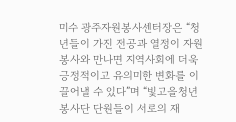미수 광주자원봉사센터장은 “청년들이 가진 전공과 열정이 자원봉사와 만나면 지역사회에 더욱 긍정적이고 유의미한 변화를 이끌어낼 수 있다”며 “빛고을청년봉사단 단원들이 서로의 재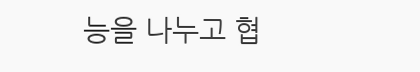능을 나누고 협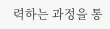력하는 과정을 통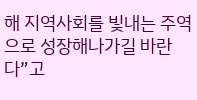해 지역사회를 빛내는 주역으로 성장해나가길 바란다”고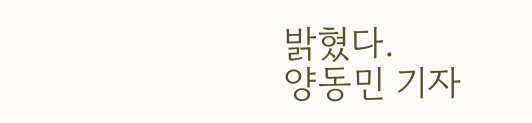밝혔다.
양동민 기자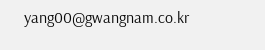yang00@gwangnam.co.kr